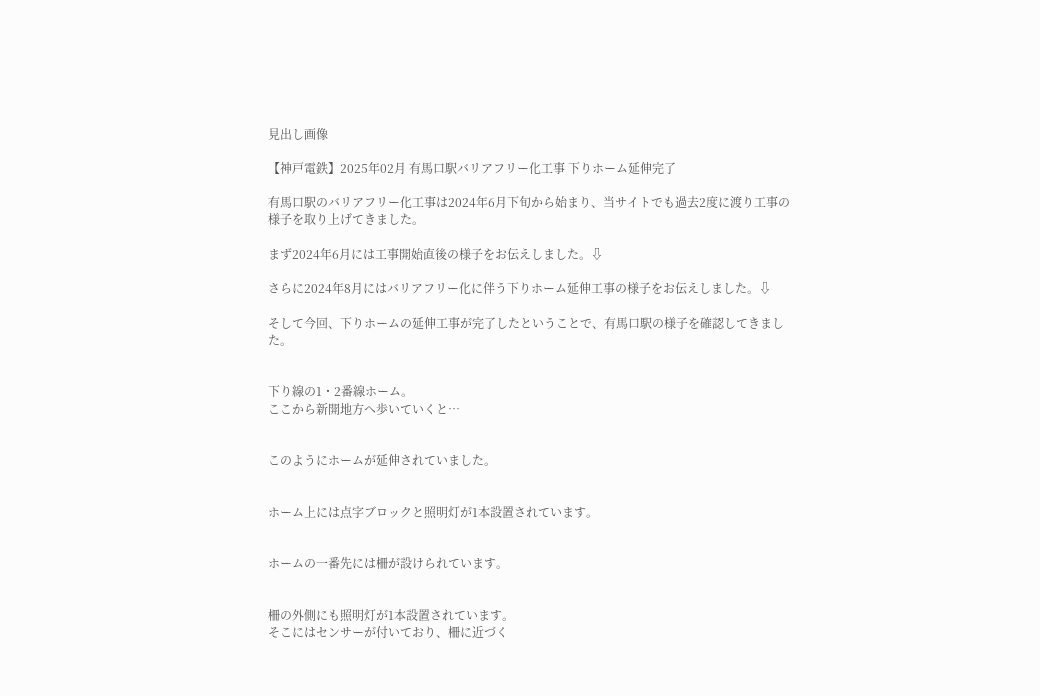見出し画像

【神戸電鉄】2025年02月 有馬口駅バリアフリー化工事 下りホーム延伸完了

有馬口駅のバリアフリー化工事は2024年6月下旬から始まり、当サイトでも過去2度に渡り工事の様子を取り上げてきました。

まず2024年6月には工事開始直後の様子をお伝えしました。⇩

さらに2024年8月にはバリアフリー化に伴う下りホーム延伸工事の様子をお伝えしました。⇩

そして今回、下りホームの延伸工事が完了したということで、有馬口駅の様子を確認してきました。


下り線の1・2番線ホーム。
ここから新開地方へ歩いていくと…


このようにホームが延伸されていました。


ホーム上には点字ブロックと照明灯が1本設置されています。


ホームの一番先には柵が設けられています。


柵の外側にも照明灯が1本設置されています。
そこにはセンサーが付いており、柵に近づく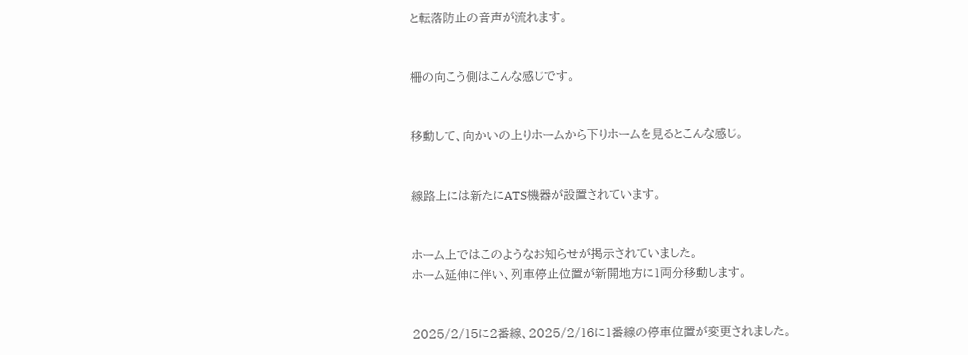と転落防止の音声が流れます。


柵の向こう側はこんな感じです。


移動して、向かいの上りホームから下りホームを見るとこんな感じ。


線路上には新たにATS機器が設置されています。


ホーム上ではこのようなお知らせが掲示されていました。
ホーム延伸に伴い、列車停止位置が新開地方に1両分移動します。


2025/2/15に2番線、2025/2/16に1番線の停車位置が変更されました。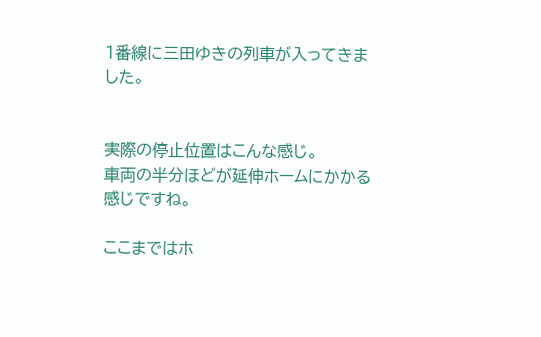1番線に三田ゆきの列車が入ってきました。


実際の停止位置はこんな感じ。
車両の半分ほどが延伸ホームにかかる感じですね。

ここまではホ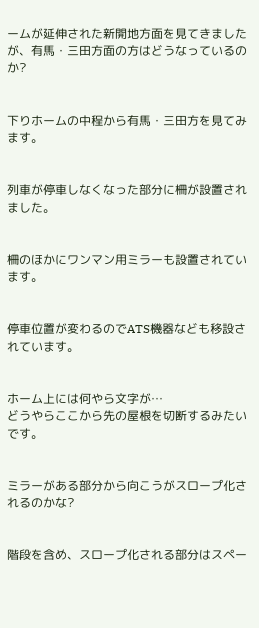ームが延伸された新開地方面を見てきましたが、有馬・三田方面の方はどうなっているのか?


下りホームの中程から有馬・三田方を見てみます。


列車が停車しなくなった部分に柵が設置されました。


柵のほかにワンマン用ミラーも設置されています。


停車位置が変わるのでATS機器なども移設されています。


ホーム上には何やら文字が…
どうやらここから先の屋根を切断するみたいです。


ミラーがある部分から向こうがスロープ化されるのかな?


階段を含め、スロープ化される部分はスペー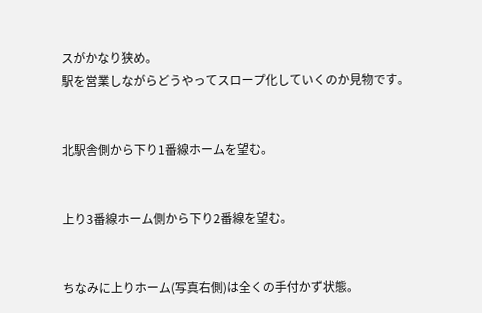スがかなり狭め。
駅を営業しながらどうやってスロープ化していくのか見物です。


北駅舎側から下り1番線ホームを望む。


上り3番線ホーム側から下り2番線を望む。


ちなみに上りホーム(写真右側)は全くの手付かず状態。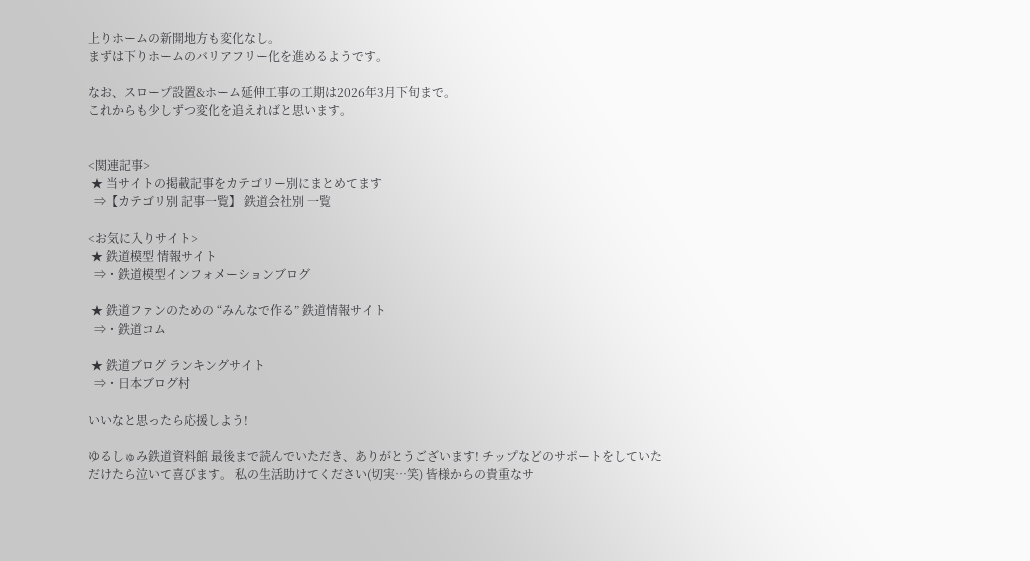上りホームの新開地方も変化なし。
まずは下りホームのバリアフリー化を進めるようです。

なお、スロープ設置&ホーム延伸工事の工期は2026年3月下旬まで。
これからも少しずつ変化を追えればと思います。


<関連記事>
 ★ 当サイトの掲載記事をカテゴリー別にまとめてます
  ⇒【カテゴリ別 記事一覧】 鉄道会社別 一覧

<お気に入りサイト>
 ★ 鉄道模型 情報サイト
  ⇒・鉄道模型インフォメーションブログ

 ★ 鉄道ファンのための “みんなで作る” 鉄道情報サイト
  ⇒・鉄道コム

 ★ 鉄道ブログ ランキングサイト
  ⇒・日本ブログ村

いいなと思ったら応援しよう!

ゆるしゅみ鉄道資料館 最後まで読んでいただき、ありがとうございます! チップなどのサポートをしていただけたら泣いて喜びます。 私の生活助けてください(切実…笑) 皆様からの貴重なサ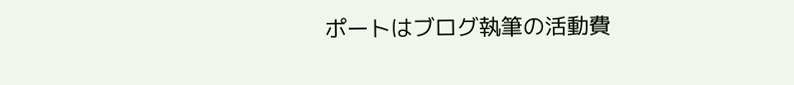ポートはブログ執筆の活動費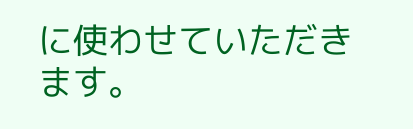に使わせていただきます。